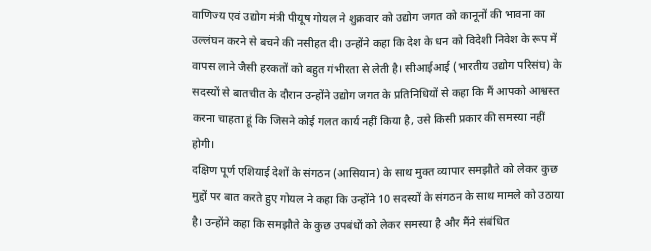वाणिज्य एवं उद्योग मंत्री पीयूष गोयल ने शुक्रवार को उद्योग जगत को कानूनों की भावना का उल्लंघन करने से बचने की नसीहत दी। उन्होंने कहा कि देश के धन को विदेशी निवेश के रूप में वापस लाने जैसी हरकतों को बहुत गंभीरता से लेती है। सीआईआई (भारतीय उद्योग परिसंघ) के सदस्यों से बातचीत के दौरान उन्होंने उद्योग जगत के प्रतिनिधियों से कहा कि मैं आपको आश्वस्त करना चाहता हूं कि जिसने कोई गलत कार्य नहीं किया है, उसे किसी प्रकार की समस्या नहीं होगी।
दक्षिण पूर्ण एशियाई देशों के संगठन (आसियान) के साथ मुक्त व्यापार समझौते को लेकर कुछ मुद्दों पर बात करते हुए गोयल ने कहा कि उन्होंने 10 सदस्यों के संगठन के साथ मामले को उठाया है। उन्होंने कहा कि समझौते के कुछ उपबंधों को लेकर समस्या है और मैंने संबंधित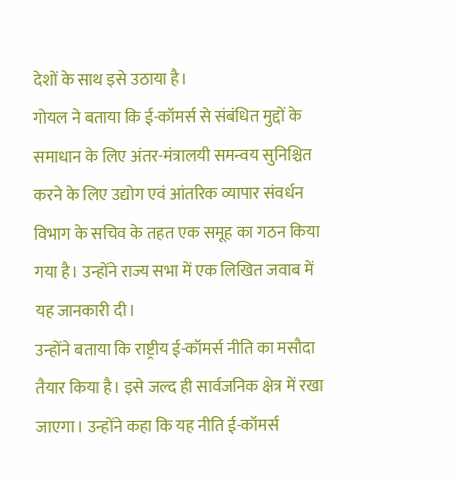देशों के साथ इसे उठाया है।
गोयल ने बताया कि ई-कॉमर्स से संबंधित मुद्दों के समाधान के लिए अंतर-मंत्रालयी समन्वय सुनिश्चित करने के लिए उद्योग एवं आंतरिक व्यापार संवर्धन विभाग के सचिव के तहत एक समूह का गठन किया गया है। उन्होंने राज्य सभा में एक लिखित जवाब में यह जानकारी दी।
उन्होंने बताया कि राष्ट्रीय ई-कॉमर्स नीति का मसौदा तैयार किया है। इसे जल्द ही सार्वजनिक क्षेत्र में रखा जाएगा। उन्होंने कहा कि यह नीति ई-कॉमर्स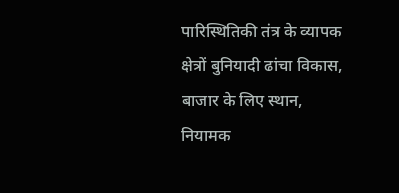पारिस्थितिकी तंत्र के व्यापक क्षेत्रों बुनियादी ढांचा विकास, बाजार के लिए स्थान, नियामक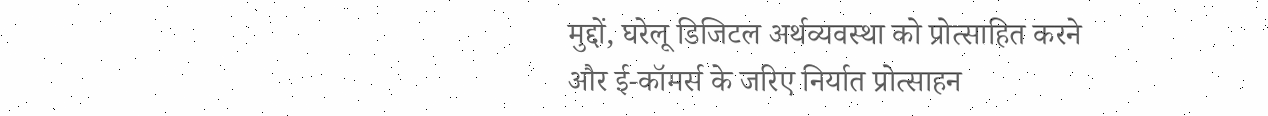मुद्दों, घरेलू डिजिटल अर्थव्यवस्था को प्रोत्साहित करने और ई-कॉमर्स के जरिए निर्यात प्रोत्साहन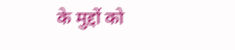के मुद्दों को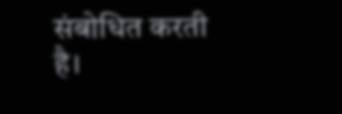संबोधित करती है।